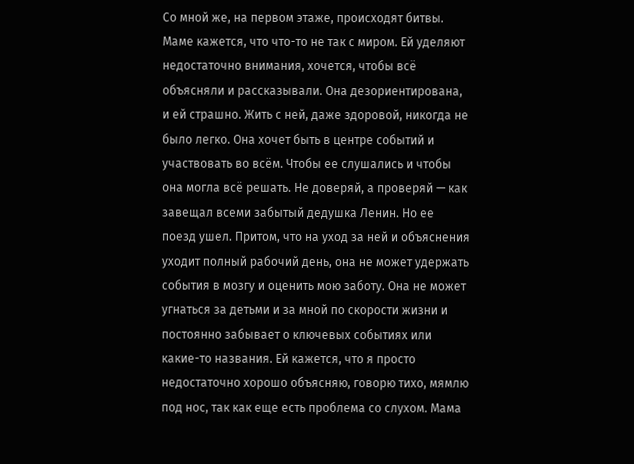Со мной же, на первом этаже, происходят битвы. Маме кажется, что что-то не так с миром. Ей уделяют недостаточно внимания, хочется, чтобы всё объясняли и рассказывали. Она дезориентирована, и ей страшно. Жить с ней, даже здоровой, никогда не было легко. Она хочет быть в центре событий и участвовать во всём. Чтобы ее слушались и чтобы она могла всё решать. Не доверяй, а проверяй — как завещал всеми забытый дедушка Ленин. Но ее поезд ушел. Притом, что на уход за ней и объяснения уходит полный рабочий день, она не может удержать события в мозгу и оценить мою заботу. Она не может угнаться за детьми и за мной по скорости жизни и постоянно забывает о ключевых событиях или какие-то названия. Ей кажется, что я просто недостаточно хорошо объясняю, говорю тихо, мямлю под нос, так как еще есть проблема со слухом. Мама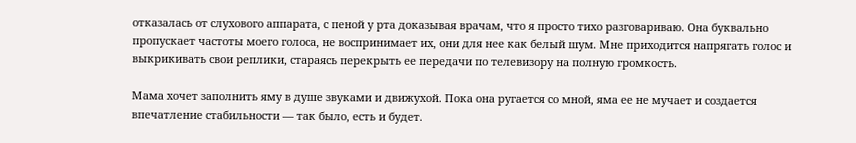отказалась от слухового аппарата, с пеной у рта доказывая врачам, что я просто тихо разговариваю. Она буквально пропускает частоты моего голоса, не воспринимает их, они для нее как белый шум. Мне приходится напрягать голос и выкрикивать свои реплики, стараясь перекрыть ее передачи по телевизору на полную громкость.

Мама хочет заполнить яму в душе звуками и движухой. Пока она ругается со мной, яма ее не мучает и создается впечатление стабильности — так было, есть и будет.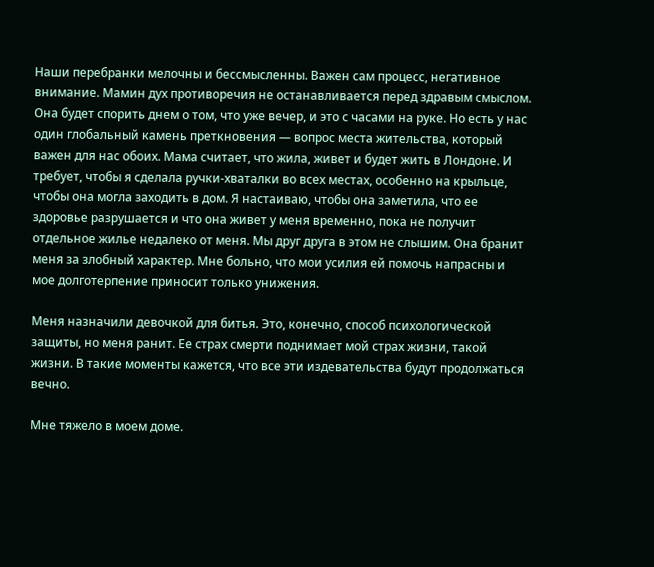Наши перебранки мелочны и бессмысленны. Важен сам процесс, негативное внимание. Мамин дух противоречия не останавливается перед здравым смыслом. Она будет спорить днем о том, что уже вечер, и это с часами на руке. Но есть у нас один глобальный камень преткновения — вопрос места жительства, который важен для нас обоих. Мама считает, что жила, живет и будет жить в Лондоне. И требует, чтобы я сделала ручки-хваталки во всех местах, особенно на крыльце, чтобы она могла заходить в дом. Я настаиваю, чтобы она заметила, что ее здоровье разрушается и что она живет у меня временно, пока не получит отдельное жилье недалеко от меня. Мы друг друга в этом не слышим. Она бранит меня за злобный характер. Мне больно, что мои усилия ей помочь напрасны и мое долготерпение приносит только унижения.

Меня назначили девочкой для битья. Это, конечно, способ психологической защиты, но меня ранит. Ее страх смерти поднимает мой страх жизни, такой жизни. В такие моменты кажется, что все эти издевательства будут продолжаться вечно.

Мне тяжело в моем доме.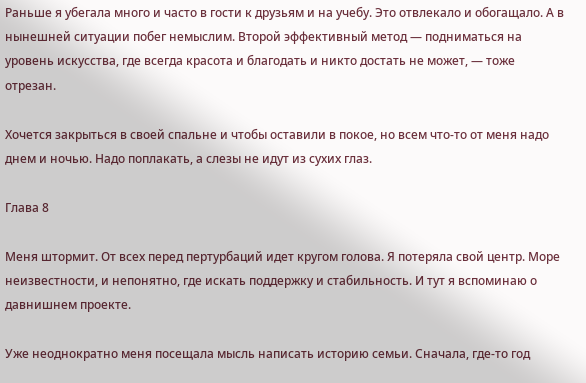Раньше я убегала много и часто в гости к друзьям и на учебу. Это отвлекало и обогащало. А в нынешней ситуации побег немыслим. Второй эффективный метод — подниматься на уровень искусства, где всегда красота и благодать и никто достать не может, — тоже отрезан.

Хочется закрыться в своей спальне и чтобы оставили в покое, но всем что-то от меня надо днем и ночью. Надо поплакать, а слезы не идут из сухих глаз.

Глава 8

Меня штормит. От всех перед пертурбаций идет кругом голова. Я потеряла свой центр. Море неизвестности, и непонятно, где искать поддержку и стабильность. И тут я вспоминаю о давнишнем проекте.

Уже неоднократно меня посещала мысль написать историю семьи. Сначала, где-то год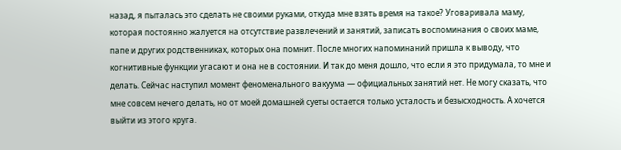назад, я пыталась это сделать не своими руками, откуда мне взять время на такое? Уговаривала маму, которая постоянно жалуется на отсутствие развлечений и занятий, записать воспоминания о своих маме, папе и других родственниках, которых она помнит. После многих напоминаний пришла к выводу, что когнитивные функции угасают и она не в состоянии. И так до меня дошло, что если я это придумала, то мне и делать. Сейчас наступил момент феноменального вакуума — официальных занятий нет. Не могу сказать, что мне совсем нечего делать, но от моей домашней суеты остается только усталость и безысходность. А хочется выйти из этого круга.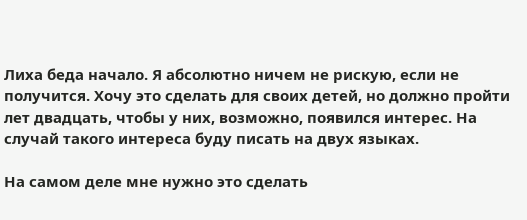Лиха беда начало. Я абсолютно ничем не рискую, если не получится. Хочу это сделать для своих детей, но должно пройти лет двадцать, чтобы у них, возможно, появился интерес. На случай такого интереса буду писать на двух языках.

На самом деле мне нужно это сделать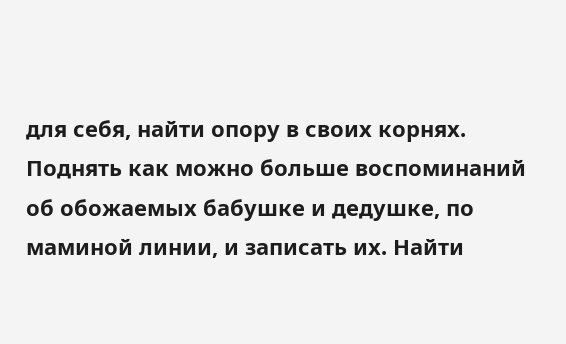для себя, найти опору в своих корнях. Поднять как можно больше воспоминаний об обожаемых бабушке и дедушке, по маминой линии, и записать их. Найти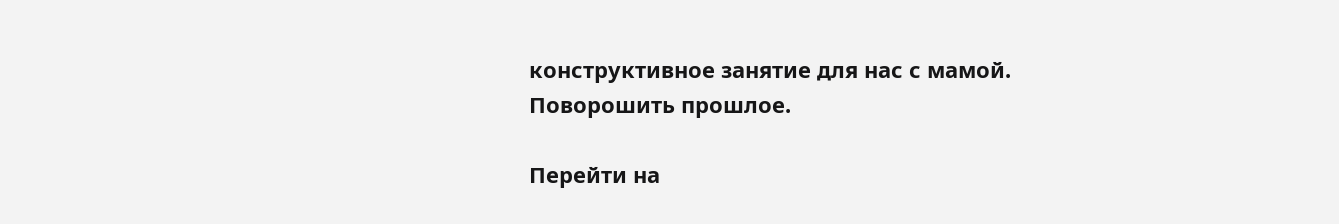конструктивное занятие для нас с мамой. Поворошить прошлое.

Перейти на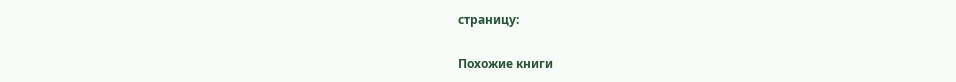страницу:

Похожие книги